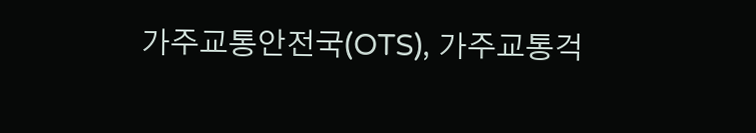가주교통안전국(OTS), 가주교통걱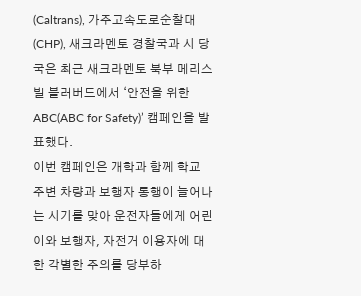(Caltrans), 가주고속도로순찰대(CHP), 새크라멘토 경찰국과 시 당국은 최근 새크라멘토 북부 메리스빌 블러버드에서 ‘안전을 위한 ABC(ABC for Safety)’ 캠페인을 발표했다.
이번 캠페인은 개학과 함께 학교 주변 차량과 보행자 통행이 늘어나는 시기를 맞아 운전자들에게 어린이와 보행자, 자전거 이용자에 대한 각별한 주의를 당부하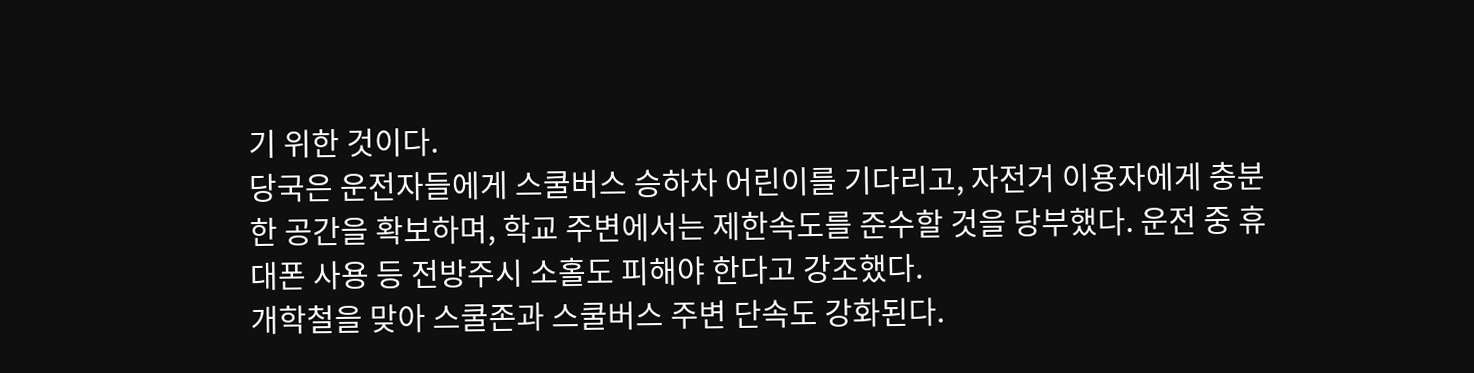기 위한 것이다.
당국은 운전자들에게 스쿨버스 승하차 어린이를 기다리고, 자전거 이용자에게 충분한 공간을 확보하며, 학교 주변에서는 제한속도를 준수할 것을 당부했다. 운전 중 휴대폰 사용 등 전방주시 소홀도 피해야 한다고 강조했다.
개학철을 맞아 스쿨존과 스쿨버스 주변 단속도 강화된다.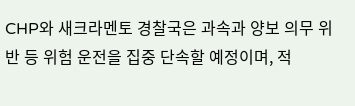CHP와 새크라멘토 경찰국은 과속과 양보 의무 위반 등 위험 운전을 집중 단속할 예정이며, 적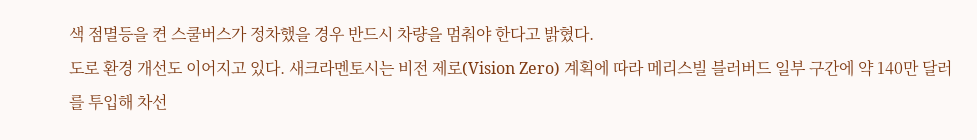색 점멸등을 켠 스쿨버스가 정차했을 경우 반드시 차량을 멈춰야 한다고 밝혔다.
도로 환경 개선도 이어지고 있다. 새크라멘토시는 비전 제로(Vision Zero) 계획에 따라 메리스빌 블러버드 일부 구간에 약 140만 달러를 투입해 차선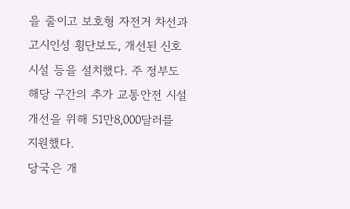을 줄이고 보호형 자전거 차선과 고시인성 횡단보도, 개선된 신호시설 등을 설치했다. 주 정부도 해당 구간의 추가 교통안전 시설 개선을 위해 51만8,000달러를 지원했다.
당국은 개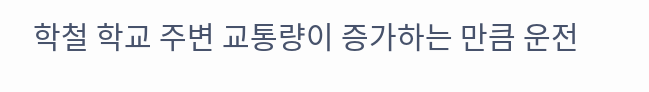학철 학교 주변 교통량이 증가하는 만큼 운전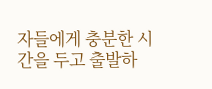자들에게 충분한 시간을 두고 출발하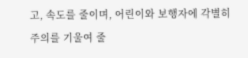고, 속도를 줄이며, 어린이와 보행자에 각별히 주의를 기울여 줄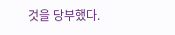것을 당부했다.